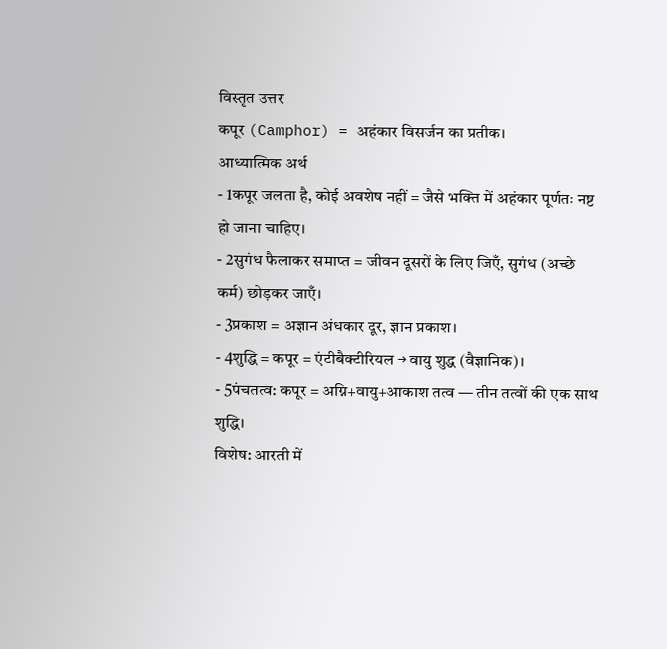विस्तृत उत्तर
कपूर (Camphor) = अहंकार विसर्जन का प्रतीक।
आध्यात्मिक अर्थ
- 1कपूर जलता है, कोई अवशेष नहीं = जैसे भक्ति में अहंकार पूर्णतः नष्ट हो जाना चाहिए।
- 2सुगंध फैलाकर समाप्त = जीवन दूसरों के लिए जिएँ, सुगंध (अच्छे कर्म) छोड़कर जाएँ।
- 3प्रकाश = अज्ञान अंधकार दूर, ज्ञान प्रकाश।
- 4शुद्धि = कपूर = एंटीबैक्टीरियल → वायु शुद्ध (वैज्ञानिक)।
- 5पंचतत्व: कपूर = अग्नि+वायु+आकाश तत्व — तीन तत्वों की एक साथ शुद्धि।
विशेष: आरती में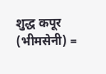शुद्ध कपूर (भीमसेनी) =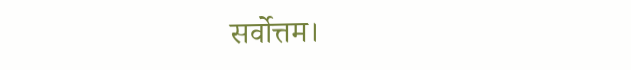सर्वोत्तम।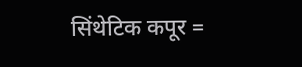सिंथेटिक कपूर =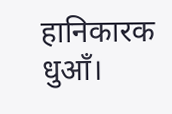हानिकारक धुआँ।